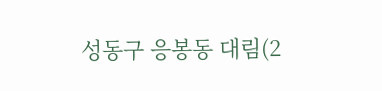성동구 응봉동 대림(2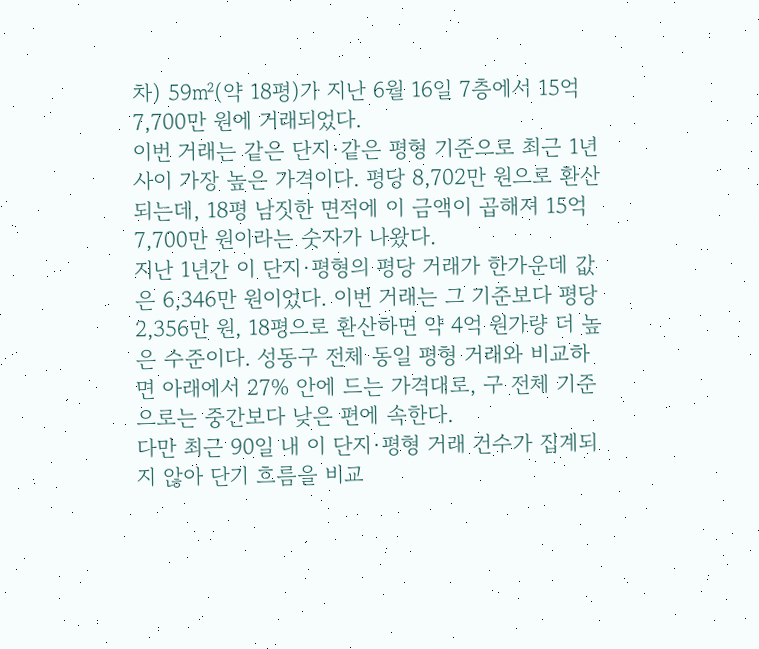차) 59㎡(약 18평)가 지난 6월 16일 7층에서 15억 7,700만 원에 거래되었다.
이번 거래는 같은 단지·같은 평형 기준으로 최근 1년 사이 가장 높은 가격이다. 평당 8,702만 원으로 환산되는데, 18평 남짓한 면적에 이 금액이 곱해져 15억 7,700만 원이라는 숫자가 나왔다.
지난 1년간 이 단지·평형의 평당 거래가 한가운데 값은 6,346만 원이었다. 이번 거래는 그 기준보다 평당 2,356만 원, 18평으로 환산하면 약 4억 원가량 더 높은 수준이다. 성동구 전체 동일 평형 거래와 비교하면 아래에서 27% 안에 드는 가격대로, 구 전체 기준으로는 중간보다 낮은 편에 속한다.
다만 최근 90일 내 이 단지·평형 거래 건수가 집계되지 않아 단기 흐름을 비교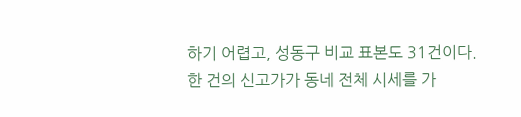하기 어렵고, 성동구 비교 표본도 31건이다. 한 건의 신고가가 동네 전체 시세를 가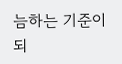늠하는 기준이 되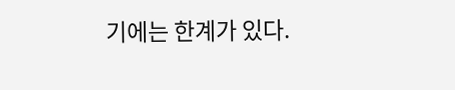기에는 한계가 있다.